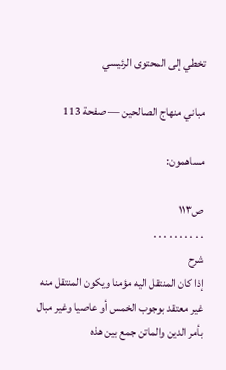تخطي إلى المحتوى الرئيسي

مباني منهاج الصالحين — صفحة 113

مساهمون:

ص١١٣
. . . . . . . . . .
شرح
إذا كان المنتقل اليه مؤمنا ويكون المنتقل منه غير معتقد بوجوب الخمس أو عاصيا وغير مبال بأمر الدين والماتن جمع بين هذه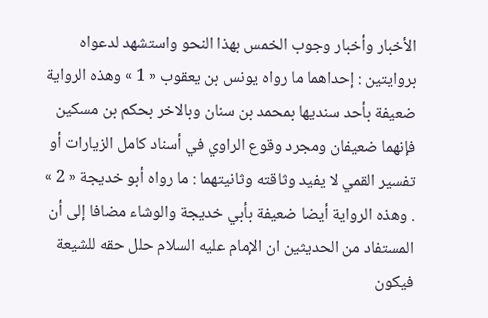الأخبار وأخبار وجوب الخمس بهذا النحو واستشهد لدعواه بروايتين : إحداهما ما رواه يونس بن يعقوب « 1 » وهذه الرواية ضعيفة بأحد سنديها بمحمد بن سنان وبالاخر بحكم بن مسكين فإنهما ضعيفان ومجرد وقوع الراوي في أسناد كامل الزيارات أو تفسير القمي لا يفيد وثاقته وثانيتهما : ما رواه أبو خديجة « 2 » . وهذه الرواية أيضا ضعيفة بأبي خديجة والوشاء مضافا إلى أن المستفاد من الحديثين ان الإمام عليه السلام حلل حقه للشيعة فيكون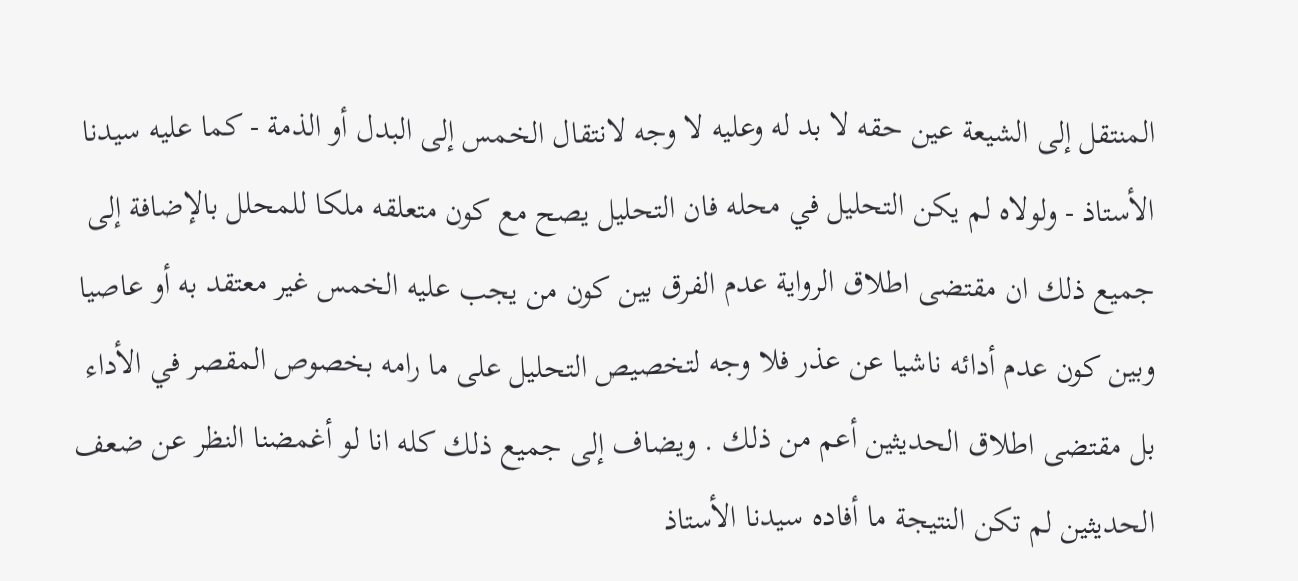المنتقل إلى الشيعة عين حقه لا بد له وعليه لا وجه لانتقال الخمس إلى البدل أو الذمة - كما عليه سيدنا الأستاذ - ولولاه لم يكن التحليل في محله فان التحليل يصح مع كون متعلقه ملكا للمحلل بالإضافة إلى جميع ذلك ان مقتضى اطلاق الرواية عدم الفرق بين كون من يجب عليه الخمس غير معتقد به أو عاصيا وبين كون عدم أدائه ناشيا عن عذر فلا وجه لتخصيص التحليل على ما رامه بخصوص المقصر في الأداء بل مقتضى اطلاق الحديثين أعم من ذلك . ويضاف إلى جميع ذلك كله انا لو أغمضنا النظر عن ضعف الحديثين لم تكن النتيجة ما أفاده سيدنا الأستاذ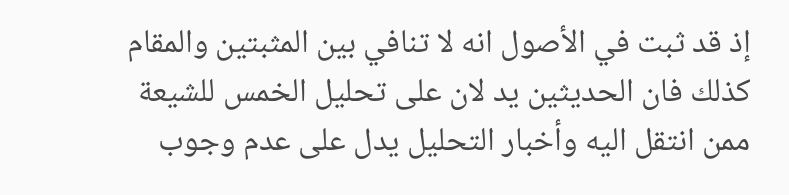إذ قد ثبت في الأصول انه لا تنافي بين المثبتين والمقام كذلك فان الحديثين يد لان على تحليل الخمس للشيعة ممن انتقل اليه وأخبار التحليل يدل على عدم وجوب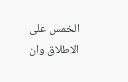الخمس على الاطلاق وان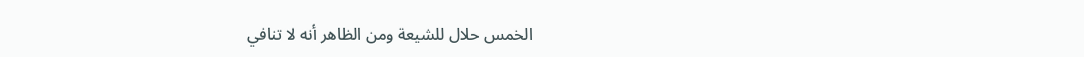الخمس حلال للشيعة ومن الظاهر أنه لا تنافي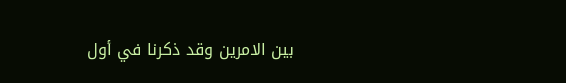بين الامرين وقد ذكرنا في أول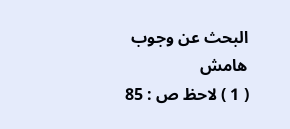البحث عن وجوب
هامش
( 1 ) لاحظ ص : 85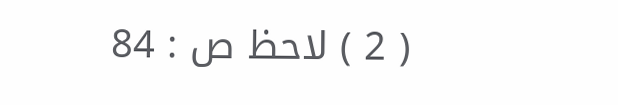( 2 ) لاحظ ص : 84